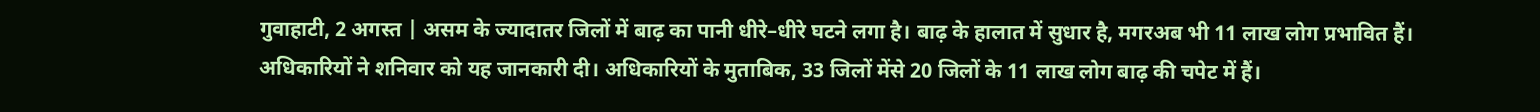गुवाहाटी, 2 अगस्त | असम के ज्यादातर जिलों में बाढ़ का पानी धीरे–धीरे घटने लगा है। बाढ़ के हालात में सुधार है, मगरअब भी 11 लाख लोग प्रभावित हैं। अधिकारियों ने शनिवार को यह जानकारी दी। अधिकारियों के मुताबिक, 33 जिलों मेंसे 20 जिलों के 11 लाख लोग बाढ़ की चपेट में हैं।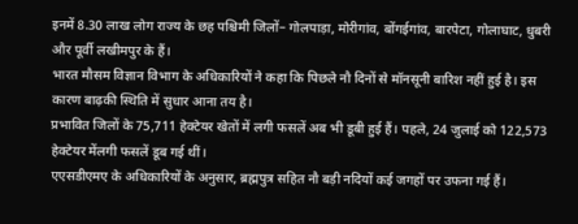इनमें 8.30 लाख लोग राज्य के छह पश्चिमी जिलों– गोलपाड़ा, मोरीगांव, बोंगईगांव, बारपेटा, गोलाघाट, धुबरी और पूर्वी लखीमपुर के हैं।
भारत मौसम विज्ञान विभाग के अधिकारियों ने कहा कि पिछले नौ दिनों से मॉनसूनी बारिश नहीं हुई है। इस कारण बाढ़की स्थिति में सुधार आना तय है।
प्रभावित जिलों के 75,711 हेक्टेयर खेतों में लगी फसलें अब भी डूबी हुई हैं। पहले, 24 जुलाई को 122,573 हेक्टेयर मेंलगी फसलें डूब गई थीं।
एएसडीएमए के अधिकारियों के अनुसार, ब्रह्मपुत्र सहित नौ बड़ी नदियों कई जगहों पर उफना गई हैं।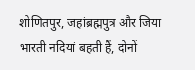शोणितपुर, जहांब्रह्मपुत्र और जिया भारती नदियां बहती हैं, दोनों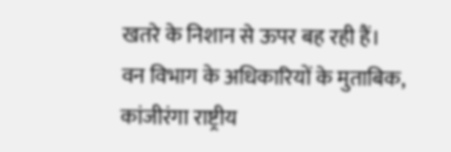खतरे के निशान से ऊपर बह रही हैं।
वन विभाग के अधिकारियों के मुताबिक, कांजीरंगा राष्ट्रीय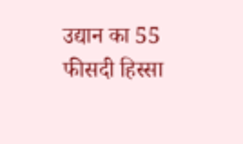उद्यान का 55 फीसदी हिस्सा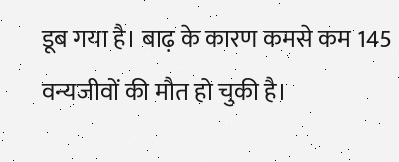डूब गया है। बाढ़ के कारण कमसे कम 145 वन्यजीवों की मौत हो चुकी है।